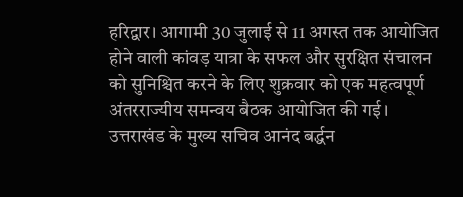हरिद्वार। आगामी 30 जुलाई से 11 अगस्त तक आयोजित होने वाली कांवड़ यात्रा के सफल और सुरक्षित संचालन को सुनिश्चित करने के लिए शुक्रवार को एक महत्वपूर्ण अंतरराज्यीय समन्वय बैठक आयोजित की गई। उत्तराखंड के मुख्य सचिव आनंद बर्द्धन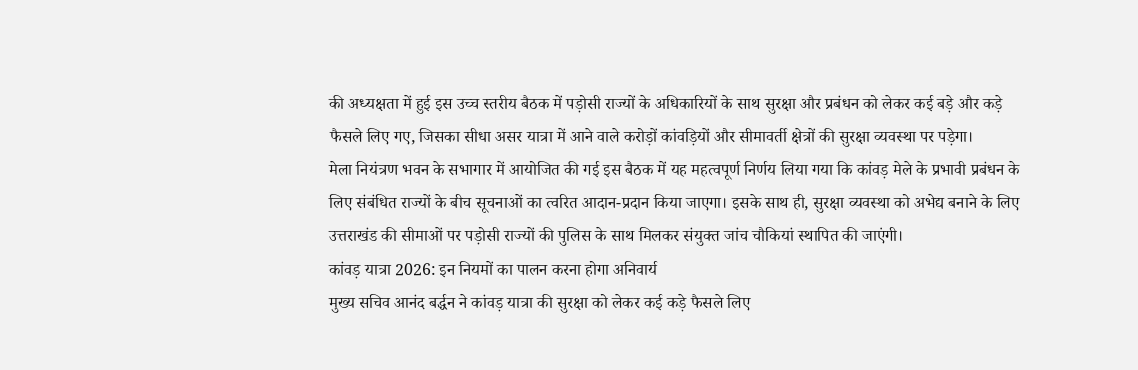की अध्यक्षता में हुई इस उच्च स्तरीय बैठक में पड़ोसी राज्यों के अधिकारियों के साथ सुरक्षा और प्रबंधन को लेकर कई बड़े और कड़े फैसले लिए गए, जिसका सीधा असर यात्रा में आने वाले करोड़ों कांवड़ियों और सीमावर्ती क्षेत्रों की सुरक्षा व्यवस्था पर पड़ेगा।
मेला नियंत्रण भवन के सभागार में आयोजित की गई इस बैठक में यह महत्वपूर्ण निर्णय लिया गया कि कांवड़ मेले के प्रभावी प्रबंधन के लिए संबंधित राज्यों के बीच सूचनाओं का त्वरित आदान-प्रदान किया जाएगा। इसके साथ ही, सुरक्षा व्यवस्था को अभेद्य बनाने के लिए उत्तराखंड की सीमाओं पर पड़ोसी राज्यों की पुलिस के साथ मिलकर संयुक्त जांच चौकियां स्थापित की जाएंगी।
कांवड़ यात्रा 2026: इन नियमों का पालन करना होगा अनिवार्य
मुख्य सचिव आनंद बर्द्धन ने कांवड़ यात्रा की सुरक्षा को लेकर कई कड़े फैसले लिए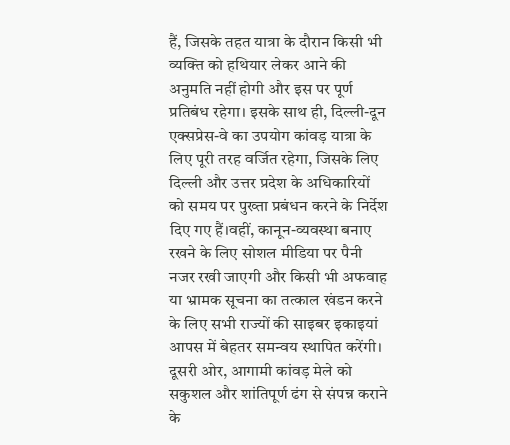हैं, जिसके तहत यात्रा के दौरान किसी भी व्यक्ति को हथियार लेकर आने की अनुमति नहीं होगी और इस पर पूर्ण प्रतिबंध रहेगा। इसके साथ ही, दिल्ली-दून एक्सप्रेस-वे का उपयोग कांवड़ यात्रा के लिए पूरी तरह वर्जित रहेगा, जिसके लिए दिल्ली और उत्तर प्रदेश के अधिकारियों को समय पर पुख्ता प्रबंधन करने के निर्देश दिए गए हैं।वहीं, कानून-व्यवस्था बनाए रखने के लिए सोशल मीडिया पर पैनी नजर रखी जाएगी और किसी भी अफवाह या भ्रामक सूचना का तत्काल खंडन करने के लिए सभी राज्यों की साइबर इकाइयां आपस में बेहतर समन्वय स्थापित करेंगी।
दूसरी ओर, आगामी कांवड़ मेले को सकुशल और शांतिपूर्ण ढंग से संपन्न कराने के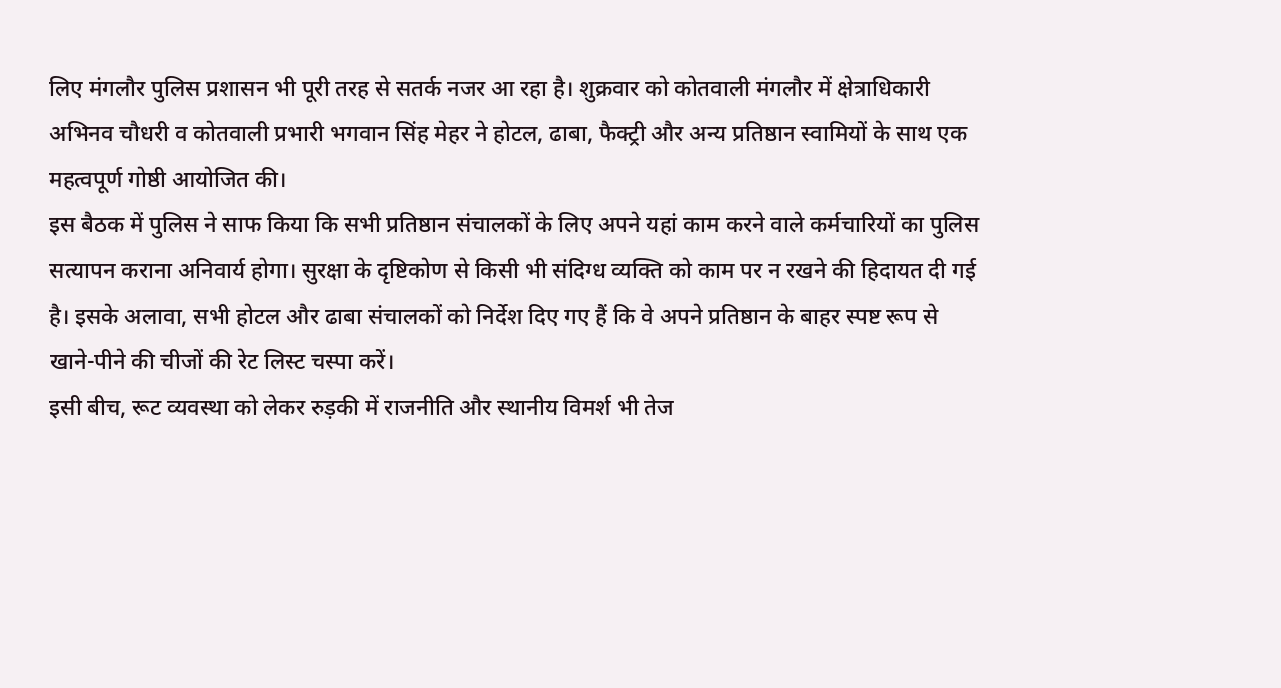लिए मंगलौर पुलिस प्रशासन भी पूरी तरह से सतर्क नजर आ रहा है। शुक्रवार को कोतवाली मंगलौर में क्षेत्राधिकारी अभिनव चौधरी व कोतवाली प्रभारी भगवान सिंह मेहर ने होटल, ढाबा, फैक्ट्री और अन्य प्रतिष्ठान स्वामियों के साथ एक महत्वपूर्ण गोष्ठी आयोजित की।
इस बैठक में पुलिस ने साफ किया कि सभी प्रतिष्ठान संचालकों के लिए अपने यहां काम करने वाले कर्मचारियों का पुलिस सत्यापन कराना अनिवार्य होगा। सुरक्षा के दृष्टिकोण से किसी भी संदिग्ध व्यक्ति को काम पर न रखने की हिदायत दी गई है। इसके अलावा, सभी होटल और ढाबा संचालकों को निर्देश दिए गए हैं कि वे अपने प्रतिष्ठान के बाहर स्पष्ट रूप से खाने-पीने की चीजों की रेट लिस्ट चस्पा करें।
इसी बीच, रूट व्यवस्था को लेकर रुड़की में राजनीति और स्थानीय विमर्श भी तेज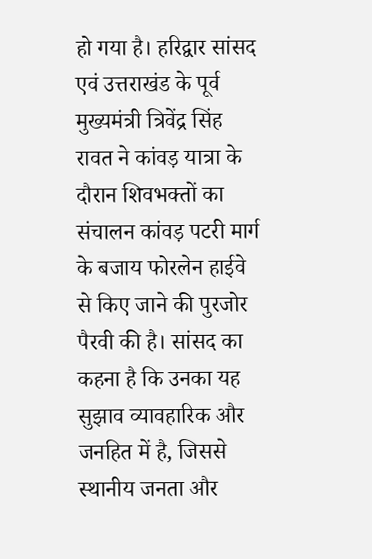हो गया है। हरिद्वार सांसद एवं उत्तराखंड के पूर्व मुख्यमंत्री त्रिवेंद्र सिंह रावत ने कांवड़ यात्रा के दौरान शिवभक्तों का संचालन कांवड़ पटरी मार्ग के बजाय फोरलेन हाईवे से किए जाने की पुरजोर पैरवी की है। सांसद का कहना है कि उनका यह सुझाव व्यावहारिक और जनहित में है, जिससे स्थानीय जनता और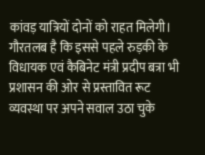कांवड़ यात्रियों दोनों को राहत मिलेगी।
गौरतलब है कि इससे पहले रुड़की के विधायक एवं कैबिनेट मंत्री प्रदीप बत्रा भी प्रशासन की ओर से प्रस्तावित रूट व्यवस्था पर अपने सवाल उठा चुके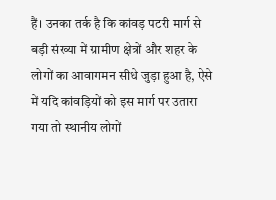हैं। उनका तर्क है कि कांवड़ पटरी मार्ग से बड़ी संख्या में ग्रामीण क्षेत्रों और शहर के लोगों का आवागमन सीधे जुड़ा हुआ है, ऐसे में यदि कांवड़ियों को इस मार्ग पर उतारा गया तो स्थानीय लोगों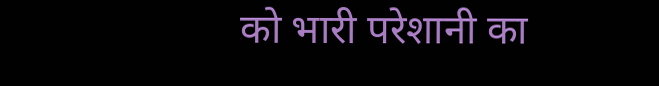को भारी परेशानी का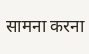सामना करना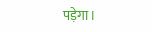पड़ेगा।